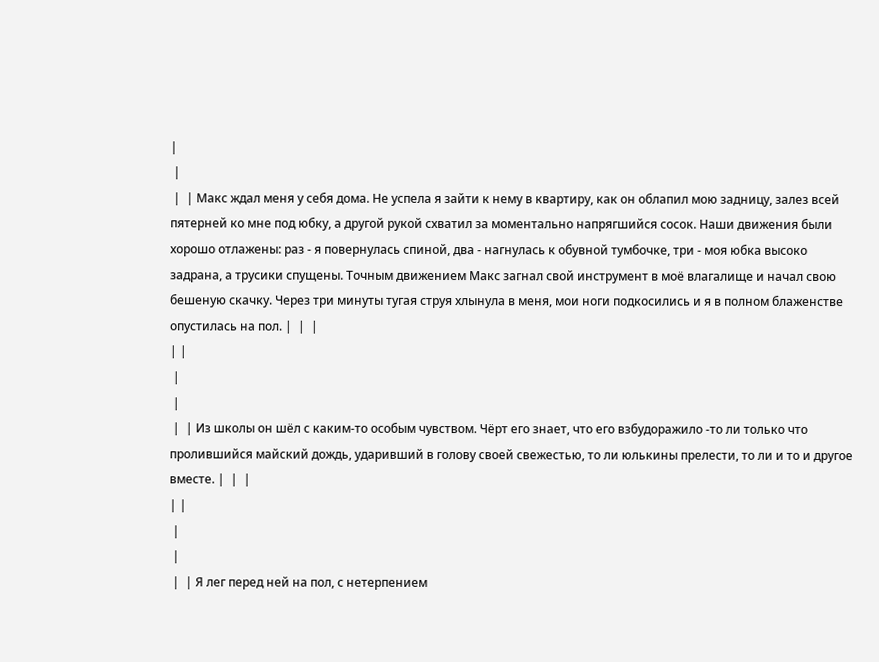|
 |
 |  | Макс ждал меня у себя дома. Не успела я зайти к нему в квартиру, как он облапил мою задницу, залез всей пятерней ко мне под юбку, а другой рукой схватил за моментально напрягшийся сосок. Наши движения были хорошо отлажены: раз - я повернулась спиной, два - нагнулась к обувной тумбочке, три - моя юбка высоко задрана, а трусики спущены. Точным движением Макс загнал свой инструмент в моё влагалище и начал свою бешеную скачку. Через три минуты тугая струя хлынула в меня, мои ноги подкосились и я в полном блаженстве опустилась на пол. |  |  |
| |
 |
 |
 |  | Из школы он шёл с каким-то особым чувством. Чёрт его знает, что его взбудоражило -то ли только что пролившийся майский дождь, ударивший в голову своей свежестью, то ли юлькины прелести, то ли и то и другое вместе. |  |  |
| |
 |
 |
 |  | Я лег перед ней на пол, с нетерпением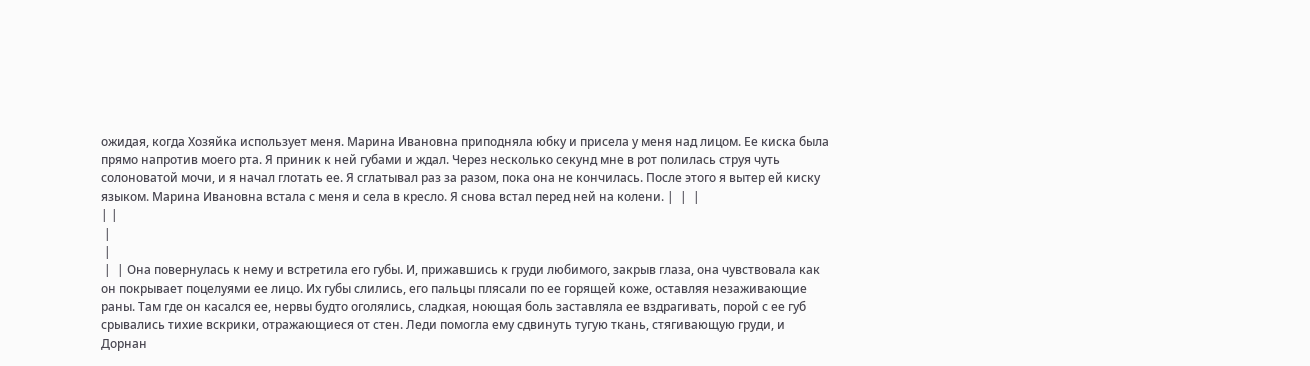ожидая, когда Хозяйка использует меня. Марина Ивановна приподняла юбку и присела у меня над лицом. Ее киска была прямо напротив моего рта. Я приник к ней губами и ждал. Через несколько секунд мне в рот полилась струя чуть солоноватой мочи, и я начал глотать ее. Я сглатывал раз за разом, пока она не кончилась. После этого я вытер ей киску языком. Марина Ивановна встала с меня и села в кресло. Я снова встал перед ней на колени. |  |  |
| |
 |
 |
 |  | Она повернулась к нему и встретила его губы. И, прижавшись к груди любимого, закрыв глаза, она чувствовала как он покрывает поцелуями ее лицо. Их губы слились, его пальцы плясали по ее горящей коже, оставляя незаживающие раны. Там где он касался ее, нервы будто оголялись, сладкая, ноющая боль заставляла ее вздрагивать, порой с ее губ срывались тихие вскрики, отражающиеся от стен. Леди помогла ему сдвинуть тугую ткань, стягивающую груди, и Дорнан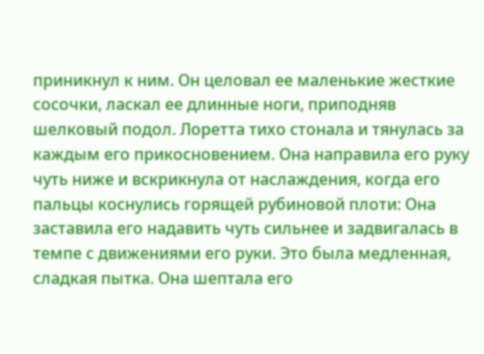приникнул к ним. Он целовал ее маленькие жесткие сосочки, ласкал ее длинные ноги, приподняв шелковый подол. Лоретта тихо стонала и тянулась за каждым его прикосновением. Она направила его руку чуть ниже и вскрикнула от наслаждения, когда его пальцы коснулись горящей рубиновой плоти: Она заставила его надавить чуть сильнее и задвигалась в темпе с движениями его руки. Это была медленная, сладкая пытка. Она шептала его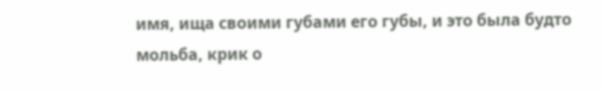имя, ища своими губами его губы, и это была будто мольба, крик о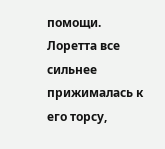помощи. Лоретта все сильнее прижималась к его торсу,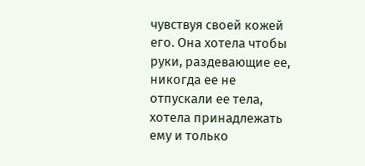чувствуя своей кожей его. Она хотела чтобы руки, раздевающие ее, никогда ее не отпускали ее тела, хотела принадлежать ему и только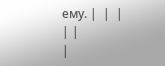ему. |  |  |
| |
|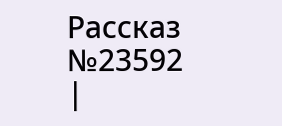Рассказ №23592
|